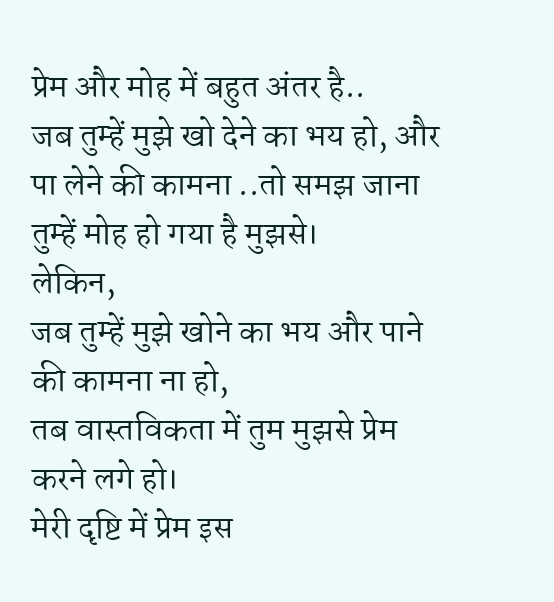प्रेम और मोह में बहुत अंतर है..
जब तुम्हें मुझे खो देने का भय हो, और पा लेने की कामना ..तो समझ जाना तुम्हें मोह हो गया है मुझसे।
लेकिन,
जब तुम्हें मुझे खोने का भय और पाने की कामना ना हो,
तब वास्तविकता में तुम मुझसे प्रेम करने लगे हो।
मेरी दृष्टि में प्रेम इस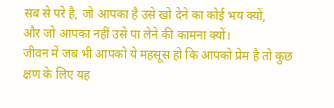सब से परे है, जो आपका है उसे खो देने का कोई भय क्यों,
और जो आपका नहीं उसे पा लेने की कामना क्यों।
जीवन में जब भी आपको ये महसूस हो कि आपको प्रेम है तो कुछ क्षण के लिए यह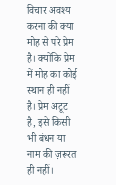विचार अवश्य करना की क्या मोह से परे प्रेम है। क्योंकि प्रेम में मोह का कोई स्थान ही नहीं है। प्रेम अटूट है, इसे किसी भी बंधन या नाम की ज़रूरत ही नहीं।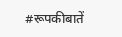#रूपकीबातें